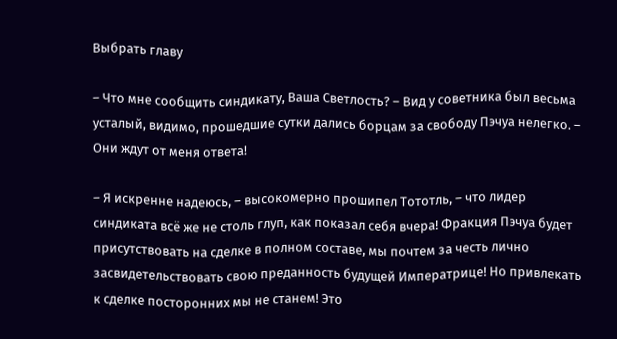Выбрать главу

– Что мне сообщить синдикату, Ваша Светлость? – Вид у советника был весьма усталый, видимо, прошедшие сутки дались борцам за свободу Пэчуа нелегко. – Они ждут от меня ответа!

– Я искренне надеюсь, – высокомерно прошипел Тототль, – что лидер синдиката всё же не столь глуп, как показал себя вчера! Фракция Пэчуа будет присутствовать на сделке в полном составе, мы почтем за честь лично засвидетельствовать свою преданность будущей Императрице! Но привлекать к сделке посторонних мы не станем! Это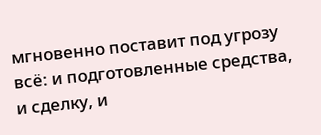мгновенно поставит под угрозу всё: и подготовленные средства, и сделку, и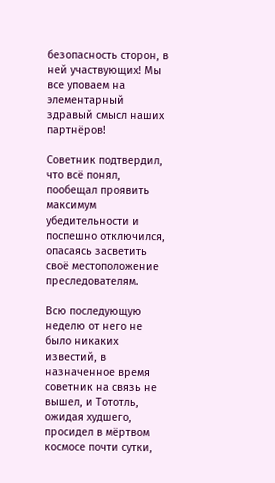безопасность сторон, в ней участвующих! Мы все уповаем на элементарный здравый смысл наших партнёров!

Советник подтвердил, что всё понял, пообещал проявить максимум убедительности и поспешно отключился, опасаясь засветить своё местоположение преследователям.

Всю последующую неделю от него не было никаких известий, в назначенное время советник на связь не вышел, и Тототль, ожидая худшего, просидел в мёртвом космосе почти сутки,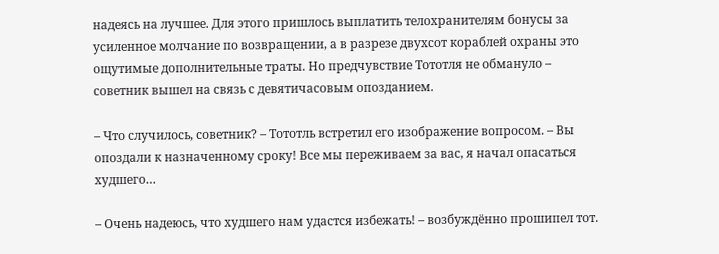надеясь на лучшее. Для этого пришлось выплатить телохранителям бонусы за усиленное молчание по возвращении, а в разрезе двухсот кораблей охраны это ощутимые дополнительные траты. Но предчувствие Тототля не обмануло – советник вышел на связь с девятичасовым опозданием.

– Что случилось, советник? – Тототль встретил его изображение вопросом. – Вы опоздали к назначенному сроку! Все мы переживаем за вас, я начал опасаться худшего…

– Очень надеюсь, что худшего нам удастся избежать! – возбуждённо прошипел тот.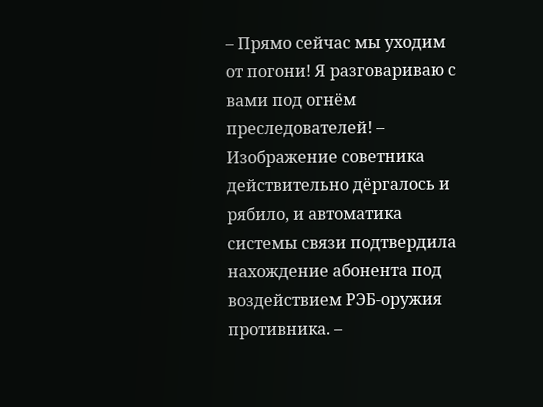– Прямо сейчас мы уходим от погони! Я разговариваю с вами под огнём преследователей! – Изображение советника действительно дёргалось и рябило, и автоматика системы связи подтвердила нахождение абонента под воздействием РЭБ-оружия противника. –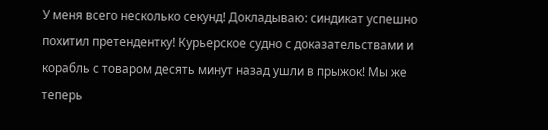У меня всего несколько секунд! Докладываю: синдикат успешно похитил претендентку! Курьерское судно с доказательствами и корабль с товаром десять минут назад ушли в прыжок! Мы же теперь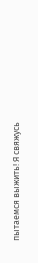пытаемся выжить! Я свяжусь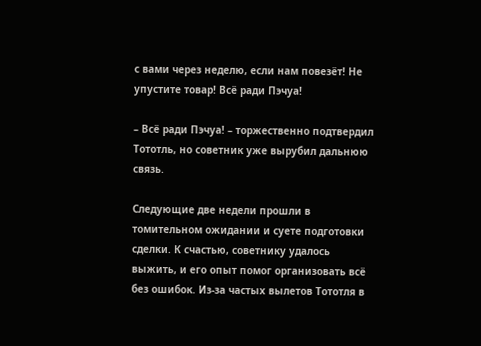с вами через неделю, если нам повезёт! Не упустите товар! Всё ради Пэчуа!

– Всё ради Пэчуа! – торжественно подтвердил Тототль, но советник уже вырубил дальнюю связь.

Следующие две недели прошли в томительном ожидании и суете подготовки сделки. К счастью, советнику удалось выжить, и его опыт помог организовать всё без ошибок. Из-за частых вылетов Тототля в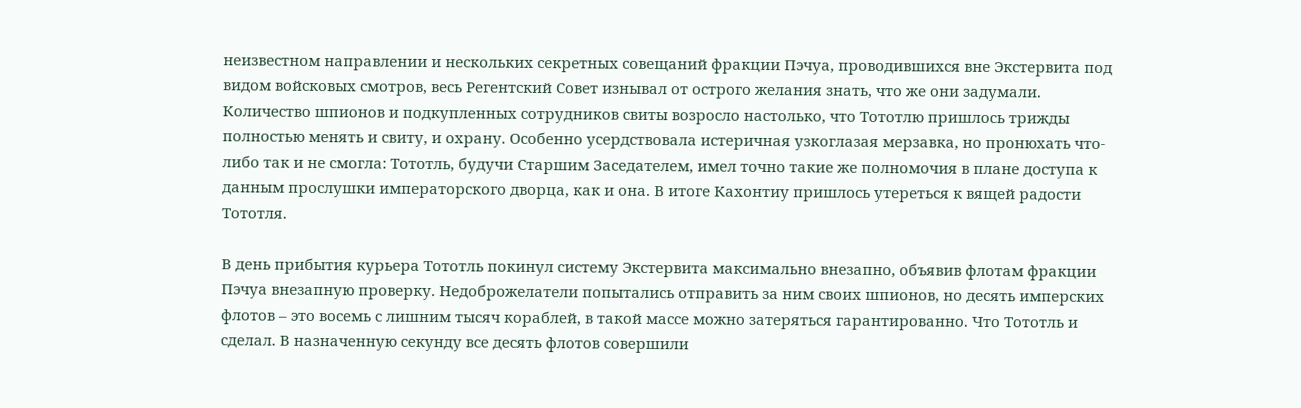неизвестном направлении и нескольких секретных совещаний фракции Пэчуа, проводившихся вне Экстервита под видом войсковых смотров, весь Регентский Совет изнывал от острого желания знать, что же они задумали. Количество шпионов и подкупленных сотрудников свиты возросло настолько, что Тототлю пришлось трижды полностью менять и свиту, и охрану. Особенно усердствовала истеричная узкоглазая мерзавка, но пронюхать что-либо так и не смогла: Тототль, будучи Старшим Заседателем, имел точно такие же полномочия в плане доступа к данным прослушки императорского дворца, как и она. В итоге Кахонтиу пришлось утереться к вящей радости Тототля.

В день прибытия курьера Тототль покинул систему Экстервита максимально внезапно, объявив флотам фракции Пэчуа внезапную проверку. Недоброжелатели попытались отправить за ним своих шпионов, но десять имперских флотов – это восемь с лишним тысяч кораблей, в такой массе можно затеряться гарантированно. Что Тототль и сделал. В назначенную секунду все десять флотов совершили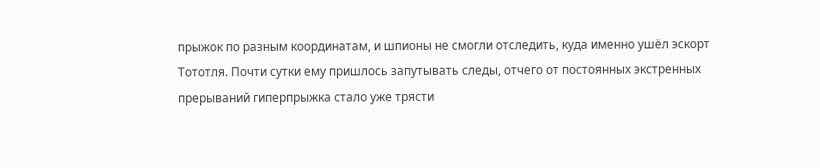прыжок по разным координатам, и шпионы не смогли отследить, куда именно ушёл эскорт Тототля. Почти сутки ему пришлось запутывать следы, отчего от постоянных экстренных прерываний гиперпрыжка стало уже трясти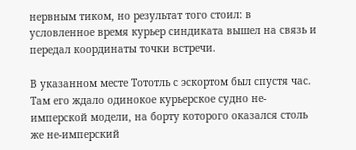нервным тиком, но результат того стоил: в условленное время курьер синдиката вышел на связь и передал координаты точки встречи.

В указанном месте Тототль с эскортом был спустя час. Там его ждало одинокое курьерское судно не-имперской модели, на борту которого оказался столь же не-имперский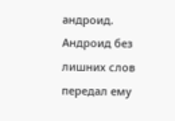андроид. Андроид без лишних слов передал ему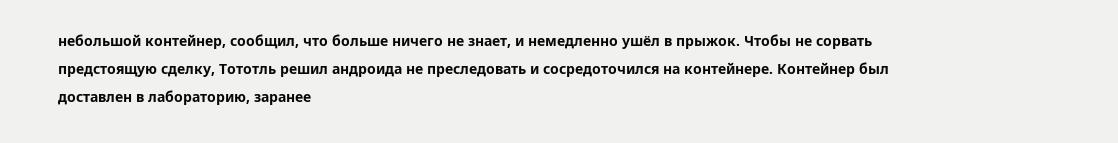небольшой контейнер, сообщил, что больше ничего не знает, и немедленно ушёл в прыжок. Чтобы не сорвать предстоящую сделку, Тототль решил андроида не преследовать и сосредоточился на контейнере. Контейнер был доставлен в лабораторию, заранее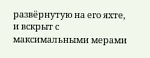развёрнутую на его яхте, и вскрыт с максимальными мерами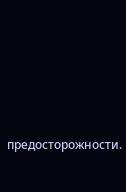предосторожности.